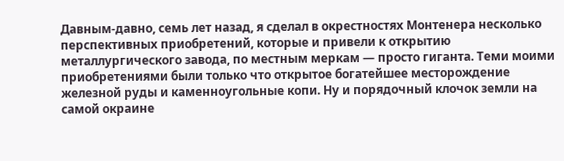Давным-давно, семь лет назад, я сделал в окрестностях Монтенера несколько перспективных приобретений, которые и привели к открытию металлургического завода, по местным меркам — просто гиганта. Теми моими приобретениями были только что открытое богатейшее месторождение железной руды и каменноугольные копи. Ну и порядочный клочок земли на самой окраине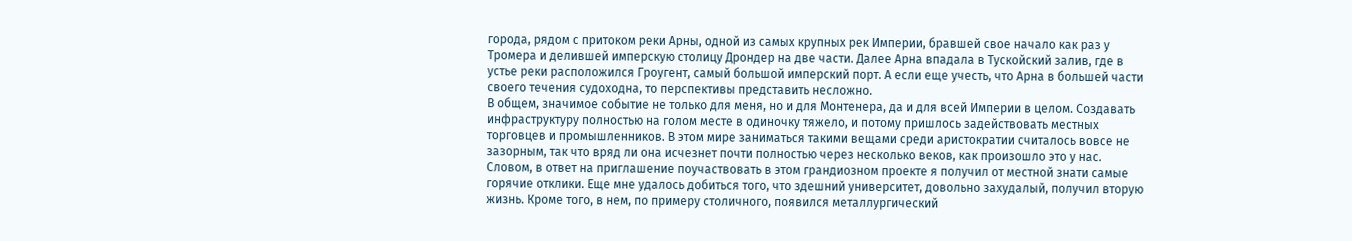города, рядом с притоком реки Арны, одной из самых крупных рек Империи, бравшей свое начало как раз у Тромера и делившей имперскую столицу Дрондер на две части. Далее Арна впадала в Тускойский залив, где в устье реки расположился Гроугент, самый большой имперский порт. А если еще учесть, что Арна в большей части своего течения судоходна, то перспективы представить несложно.
В общем, значимое событие не только для меня, но и для Монтенера, да и для всей Империи в целом. Создавать инфраструктуру полностью на голом месте в одиночку тяжело, и потому пришлось задействовать местных торговцев и промышленников. В этом мире заниматься такими вещами среди аристократии считалось вовсе не зазорным, так что вряд ли она исчезнет почти полностью через несколько веков, как произошло это у нас.
Словом, в ответ на приглашение поучаствовать в этом грандиозном проекте я получил от местной знати самые горячие отклики. Еще мне удалось добиться того, что здешний университет, довольно захудалый, получил вторую жизнь. Кроме того, в нем, по примеру столичного, появился металлургический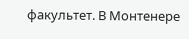факультет. В Монтенере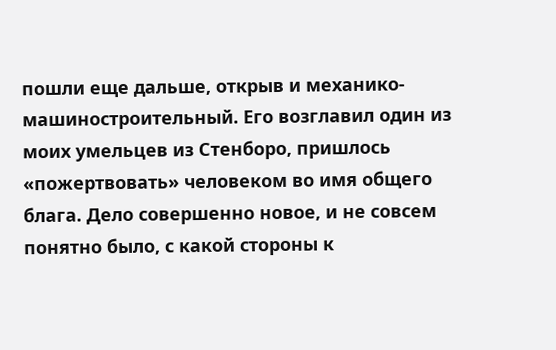пошли еще дальше, открыв и механико-машиностроительный. Его возглавил один из моих умельцев из Стенборо, пришлось «пожертвовать» человеком во имя общего блага. Дело совершенно новое, и не совсем понятно было, с какой стороны к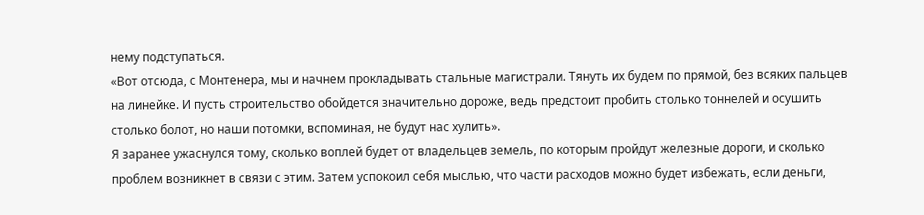нему подступаться.
«Вот отсюда, с Монтенера, мы и начнем прокладывать стальные магистрали. Тянуть их будем по прямой, без всяких пальцев на линейке. И пусть строительство обойдется значительно дороже, ведь предстоит пробить столько тоннелей и осушить столько болот, но наши потомки, вспоминая, не будут нас хулить».
Я заранее ужаснулся тому, сколько воплей будет от владельцев земель, по которым пройдут железные дороги, и сколько проблем возникнет в связи с этим. Затем успокоил себя мыслью, что части расходов можно будет избежать, если деньги,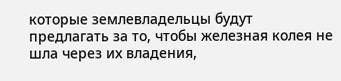которые землевладельцы будут предлагать за то, чтобы железная колея не шла через их владения,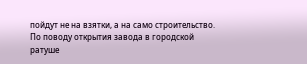пойдут не на взятки, а на само строительство.
По поводу открытия завода в городской ратуше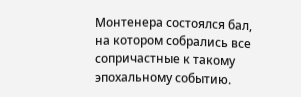Монтенера состоялся бал, на котором собрались все сопричастные к такому эпохальному событию.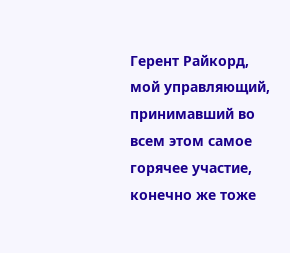Герент Райкорд, мой управляющий, принимавший во всем этом самое горячее участие, конечно же тоже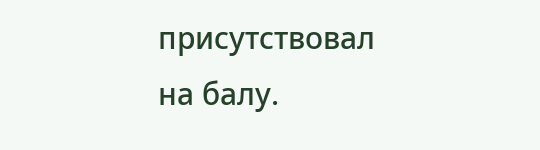присутствовал на балу.